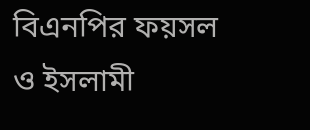বিএনপির ফয়সল ও ইসলামী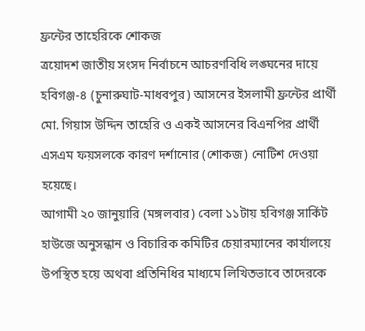ফ্রন্টের তাহেরিকে শোকজ
ত্রয়োদশ জাতীয় সংসদ নির্বাচনে আচরণবিধি লঙ্ঘনের দায়ে হবিগঞ্জ-৪ (চুনারুঘাট-মাধবপুর) আসনের ইসলামী ফ্রন্টের প্রার্থী মো. গিয়াস উদ্দিন তাহেরি ও একই আসনের বিএনপির প্রার্থী এসএম ফয়সলকে কারণ দর্শানোর (শোকজ) নোটিশ দেওয়া হয়েছে।
আগামী ২০ জানুয়ারি (মঙ্গলবার) বেলা ১১টায় হবিগঞ্জ সার্কিট হাউজে অনুসন্ধান ও বিচারিক কমিটির চেয়ারম্যানের কার্যালয়ে উপস্থিত হয়ে অথবা প্রতিনিধির মাধ্যমে লিখিতভাবে তাদেরকে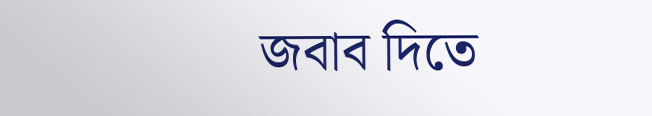জবাব দিতে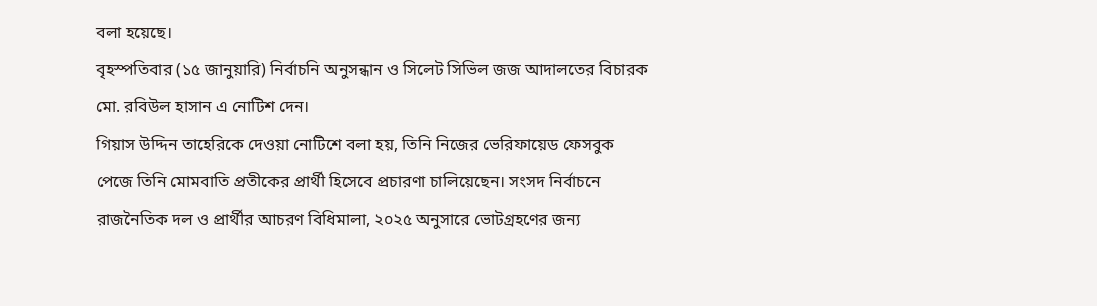বলা হয়েছে।
বৃহস্পতিবার (১৫ জানুয়ারি) নির্বাচনি অনুসন্ধান ও সিলেট সিভিল জজ আদালতের বিচারক মো. রবিউল হাসান এ নোটিশ দেন।
গিয়াস উদ্দিন তাহেরিকে দেওয়া নোটিশে বলা হয়, তিনি নিজের ভেরিফায়েড ফেসবুক পেজে তিনি মোমবাতি প্রতীকের প্রার্থী হিসেবে প্রচারণা চালিয়েছেন। সংসদ নির্বাচনে রাজনৈতিক দল ও প্রার্থীর আচরণ বিধিমালা, ২০২৫ অনুসারে ভোটগ্রহণের জন্য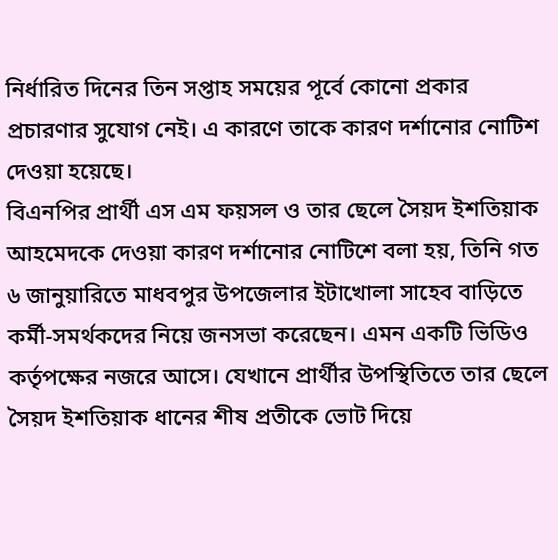নির্ধারিত দিনের তিন সপ্তাহ সময়ের পূর্বে কোনো প্রকার প্রচারণার সুযোগ নেই। এ কারণে তাকে কারণ দর্শানোর নোটিশ দেওয়া হয়েছে।
বিএনপির প্রার্থী এস এম ফয়সল ও তার ছেলে সৈয়দ ইশতিয়াক আহমেদকে দেওয়া কারণ দর্শানোর নোটিশে বলা হয়, তিনি গত ৬ জানুয়ারিতে মাধবপুর উপজেলার ইটাখোলা সাহেব বাড়িতে কর্মী-সমর্থকদের নিয়ে জনসভা করেছেন। এমন একটি ভিডিও কর্তৃপক্ষের নজরে আসে। যেখানে প্রার্থীর উপস্থিতিতে তার ছেলে সৈয়দ ইশতিয়াক ধানের শীষ প্রতীকে ভোট দিয়ে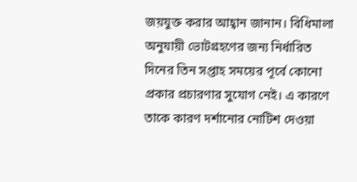জয়যুক্ত করার আহ্বান জানান। বিধিমালা অনুযায়ী ভোটগ্রহণের জন্য নির্ধারিত দিনের তিন সপ্তাহ সময়ের পূর্বে কোনো প্রকার প্রচারণার সুযোগ নেই। এ কারণে তাকে কারণ দর্শানোর নোটিশ দেওয়া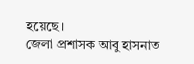হয়েছে।
জেলা প্রশাসক আবু হাসনাত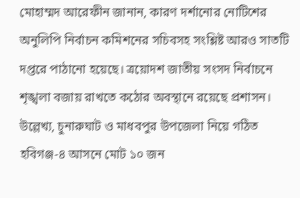মোহাম্মদ আরেফীন জানান, কারণ দর্শানোর নোটিশের অনুলিপি নির্বাচন কমিশনের সচিবসহ সংশ্লিষ্ট আরও সাতটি দপ্তরে পাঠানো হয়েছে। ত্রয়োদশ জাতীয় সংসদ নির্বাচনে শৃঙ্খলা বজায় রাখতে কঠোর অবস্থানে রয়েছে প্রশাসন।
উল্লেখ্য, চুনারুঘাট ও মাধবপুর উপজেলা নিয়ে গঠিত হবিগঞ্জ-৪ আসনে মোট ১০ জন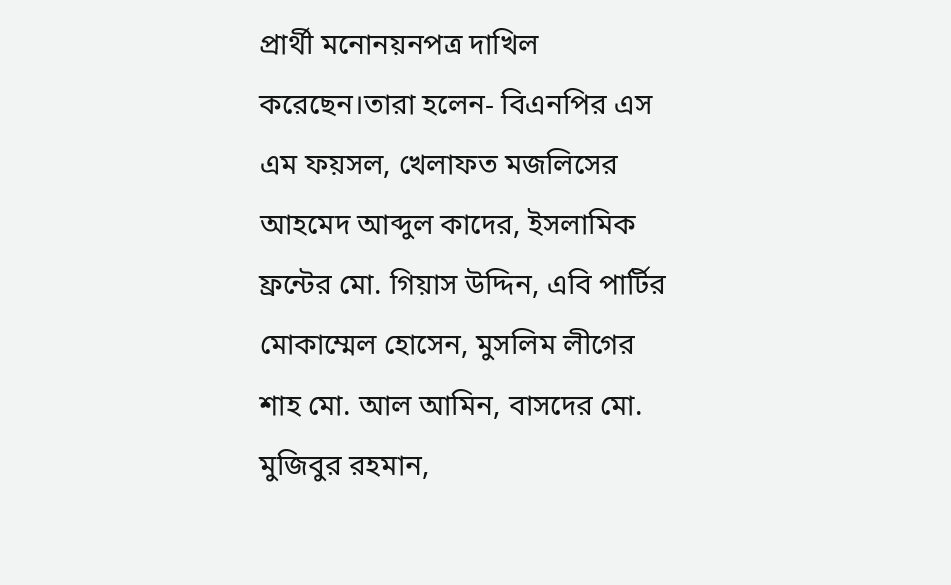প্রার্থী মনোনয়নপত্র দাখিল করেছেন।তারা হলেন- বিএনপির এস এম ফয়সল, খেলাফত মজলিসের আহমেদ আব্দুল কাদের, ইসলামিক ফ্রন্টের মো. গিয়াস উদ্দিন, এবি পার্টির মোকাম্মেল হোসেন, মুসলিম লীগের শাহ মো. আল আমিন, বাসদের মো. মুজিবুর রহমান,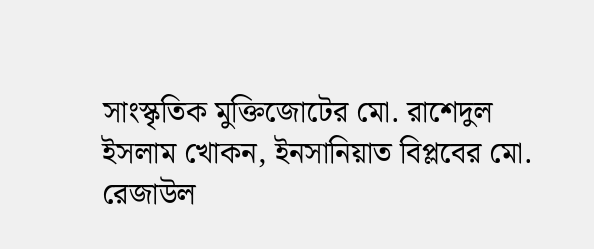সাংস্কৃতিক মুক্তিজোটের মো. রাশেদুল ইসলাম খোকন, ইনসানিয়াত বিপ্লবের মো. রেজাউল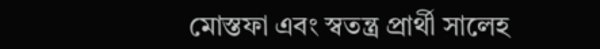মোস্তফা এবং স্বতন্ত্র প্রার্থী সালেহ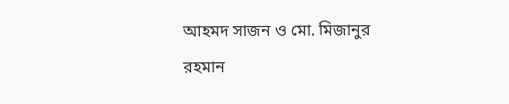আহমদ সাজন ও মো. মিজানুর রহমান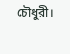চৌধুরী।